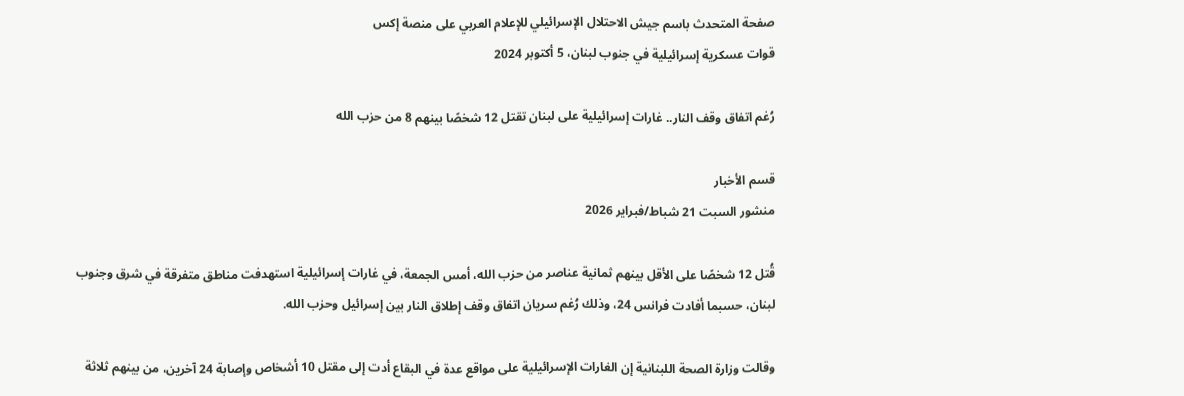صفحة المتحدث باسم جيش الاحتلال الإسرائيلي للإعلام العربي على منصة إكس
قوات عسكرية إسرائيلية في جنوب لبنان، 5 أكتوبر 2024

رُغم اتفاق وقف النار.. غارات إسرائيلية على لبنان تقتل 12 شخصًا بينهم 8 من حزب الله

قسم الأخبار
منشور السبت 21 شباط/فبراير 2026

قُتل 12 شخصًا على الأقل بينهم ثمانية عناصر من حزب الله، أمس الجمعة، في غارات إسرائيلية استهدفت مناطق متفرقة في شرق وجنوب لبنان، حسبما أفادت فرانس 24، وذلك رُغم سريان اتفاق وقف إطلاق النار بين إسرائيل وحزب الله.

وقالت وزارة الصحة اللبنانية إن الغارات الإسرائيلية على مواقع عدة في البقاع أدت إلى مقتل 10 أشخاص وإصابة 24 آخرين، من بينهم ثلاثة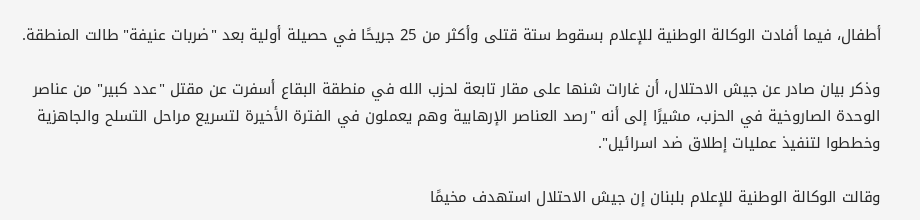أطفال، فيما أفادت الوكالة الوطنية للإعلام بسقوط ستة قتلى وأكثر من 25 جريحًا في حصيلة أولية بعد "ضربات عنيفة" طالت المنطقة.

وذكر بيان صادر عن جيش الاحتلال، أن غارات شنها على مقار تابعة لحزب الله في منطقة البقاع أسفرت عن مقتل "عدد كبير" من عناصر الوحدة الصاروخية في الحزب، مشيرًا إلى أنه "رصد العناصر الإرهابية وهم يعملون في الفترة الأخيرة لتسريع مراحل التسلح والجاهزية وخططوا لتنفيذ عمليات إطلاق ضد اسرائيل".

وقالت الوكالة الوطنية للإعلام بلبنان إن جيش الاحتلال استهدف مخيمًا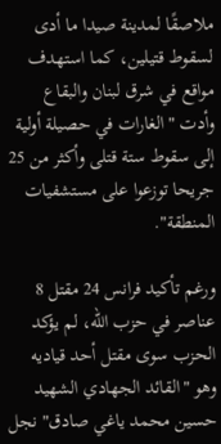ملاصقًا لمدينة صيدا ما أدى لسقوط قتيلين، كما استهدف مواقع في شرق لبنان والبقاع وأدت "الغارات في حصيلة أولية إلى سقوط ستة قتلى وأكثر من 25 جريحا توزعوا على مستشفيات المنطقة".

ورغم تأكيد فرانس 24 مقتل 8 عناصر في حزب الله، لم يؤكد الحزب سوى مقتل أحد قياديه وهو "القائد الجهادي الشهيد حسين محمد ياغي صادق" نجل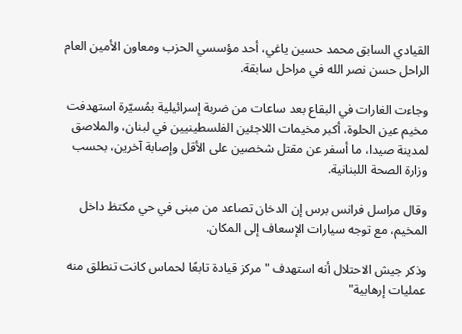القيادي السابق محمد حسين ياغي، أحد مؤسسي الحزب ومعاون الأمين العام الراحل حسن نصر الله في مراحل سابقة.

وجاءت الغارات في البقاع بعد ساعات من ضربة إسرائيلية بمُسيّرة استهدفت مخيم عين الحلوة، أكبر مخيمات اللاجئين الفلسطينيين في لبنان، والملاصق لمدينة صيدا، ما أسفر عن مقتل شخصين على الأقل وإصابة آخرين، بحسب وزارة الصحة اللبنانية.

وقال مراسل فرانس برس إن الدخان تصاعد من مبنى في حي مكتظ داخل المخيم، مع توجه سيارات الإسعاف إلى المكان.

وذكر جيش الاحتلال أنه استهدف "مركز قيادة تابعًا لحماس كانت تنطلق منه عمليات إرهابية"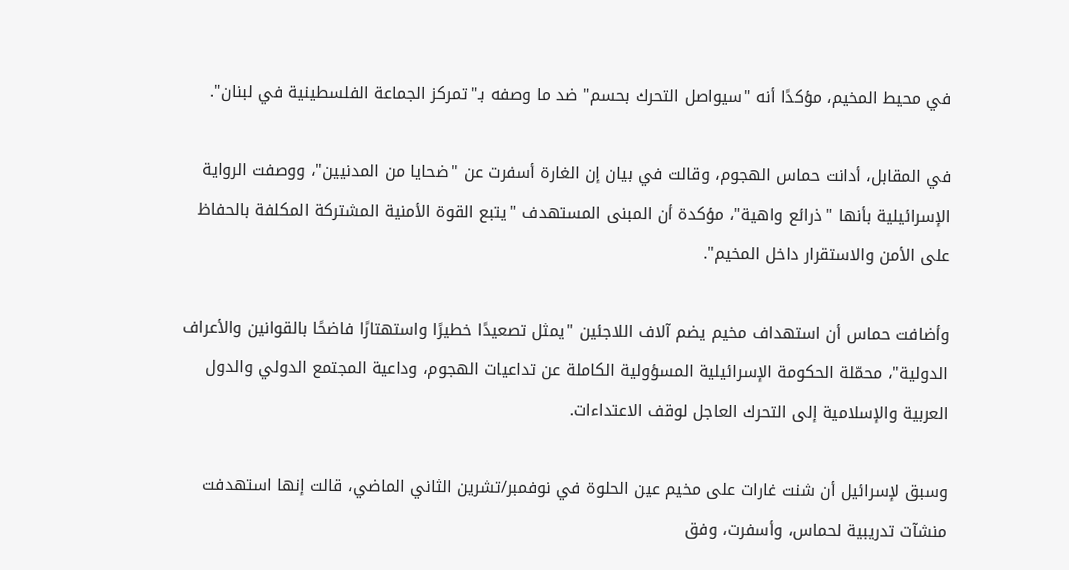في محيط المخيم، مؤكدًا أنه "سيواصل التحرك بحسم" ضد ما وصفه بـ"تمركز الجماعة الفلسطينية في لبنان".

في المقابل، أدانت حماس الهجوم، وقالت في بيان إن الغارة أسفرت عن "ضحايا من المدنيين"، ووصفت الرواية الإسرائيلية بأنها "ذرائع واهية"، مؤكدة أن المبنى المستهدف "يتبع القوة الأمنية المشتركة المكلفة بالحفاظ على الأمن والاستقرار داخل المخيم".

وأضافت حماس أن استهداف مخيم يضم آلاف اللاجئين "يمثل تصعيدًا خطيرًا واستهتارًا فاضحًا بالقوانين والأعراف الدولية"، محمّلة الحكومة الإسرائيلية المسؤولية الكاملة عن تداعيات الهجوم، وداعية المجتمع الدولي والدول العربية والإسلامية إلى التحرك العاجل لوقف الاعتداءات.

وسبق لإسرائيل أن شنت غارات على مخيم عين الحلوة في نوفمبر/تشرين الثاني الماضي، قالت إنها استهدفت منشآت تدريبية لحماس، وأسفرت، وفق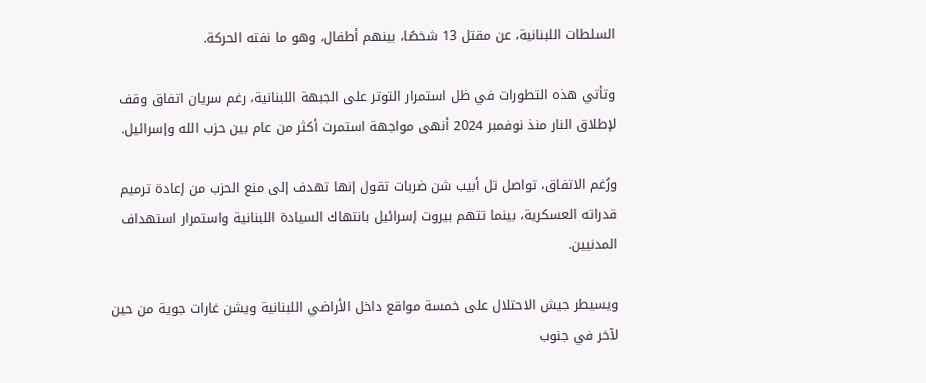السلطات اللبنانية، عن مقتل 13 شخصًا، بينهم أطفال، وهو ما نفته الحركة.

وتأتي هذه التطورات في ظل استمرار التوتر على الجبهة اللبنانية، رغم سريان اتفاق وقف لإطلاق النار منذ نوفمبر 2024 أنهى مواجهة استمرت أكثر من عام بين حزب الله وإسرائيل.

ورُغم الاتفاق، تواصل تل أبيب شن ضربات تقول إنها تهدف إلى منع الحزب من إعادة ترميم قدراته العسكرية، بينما تتهم بيروت إسرائيل بانتهاك السيادة اللبنانية واستمرار استهداف المدنيين.

ويسيطر جيش الاحتلال على خمسة مواقع داخل الأراضي اللبنانية ويشن غارات جوية من حين لآخر في جنوب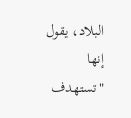البلاد، يقول إنها "تستهدف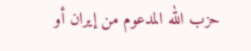حزب الله المدعوم من إيران أو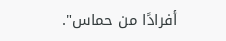أفرادًا من حماس".